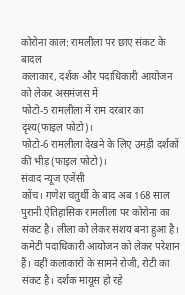कोरोना काल: रामलीला पर छाए संकट के बादल
कलाकार, दर्शक और पदाधिकारी आयोजन को लेकर असमंजस में
फोटो-5 रामलीला में राम दरबार का दृश्य(फाइल फोटो)।
फोटो-6 रामलीला देखने के लिए उमड़ी दर्शकों की भीड़ (फाइल फोटो)।
संवाद न्यूज एजेंसी
कोंच। गणेश चतुर्थी के बाद अब 168 साल पुरानी ऐतिहासिक रामलीला पर कोरोना का संकट है। लीला को लेकर संशय बना हुआ है। कमेटी पदाधिकारी आयोजन को लेकर परेशान हैं। वहीं कलाकारों के सामने रोजी, रोटी का संकट है। दर्शक मायूस हो रहे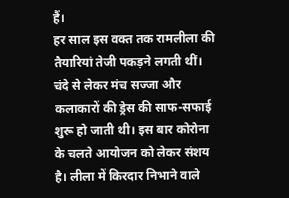हैं।
हर साल इस वक्त तक रामलीला की तैयारियां तेजी पकड़ने लगती थीं। चंदे से लेकर मंच सज्जा और कलाकारों की ड्रेस की साफ-सफाई शुरू हो जाती थी। इस बार कोरोना के चलते आयोजन को लेकर संशय है। लीला में किरदार निभाने वाले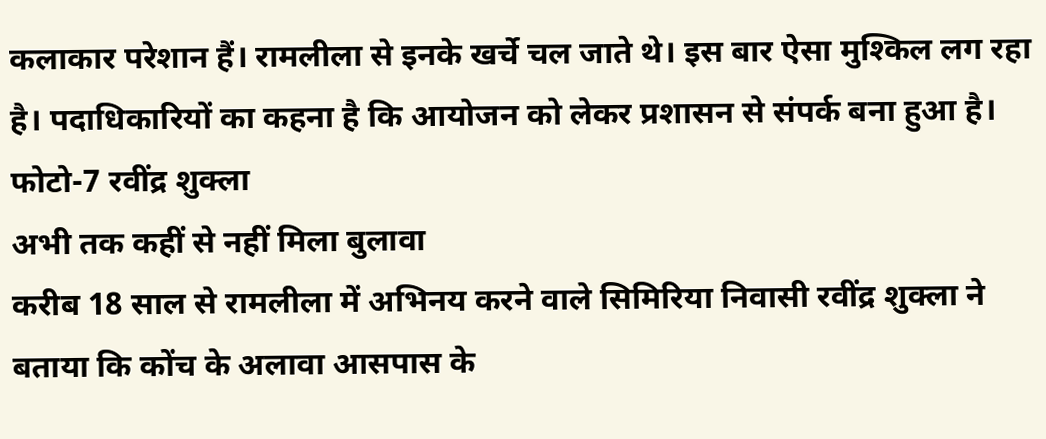कलाकार परेशान हैं। रामलीला से इनके खर्चे चल जाते थे। इस बार ऐसा मुश्किल लग रहा है। पदाधिकारियों का कहना है कि आयोजन को लेकर प्रशासन से संपर्क बना हुआ है।
फोटो-7 रवींद्र शुक्ला
अभी तक कहीं से नहीं मिला बुलावा
करीब 18 साल से रामलीला में अभिनय करने वाले सिमिरिया निवासी रवींद्र शुक्ला ने बताया कि कोंच के अलावा आसपास के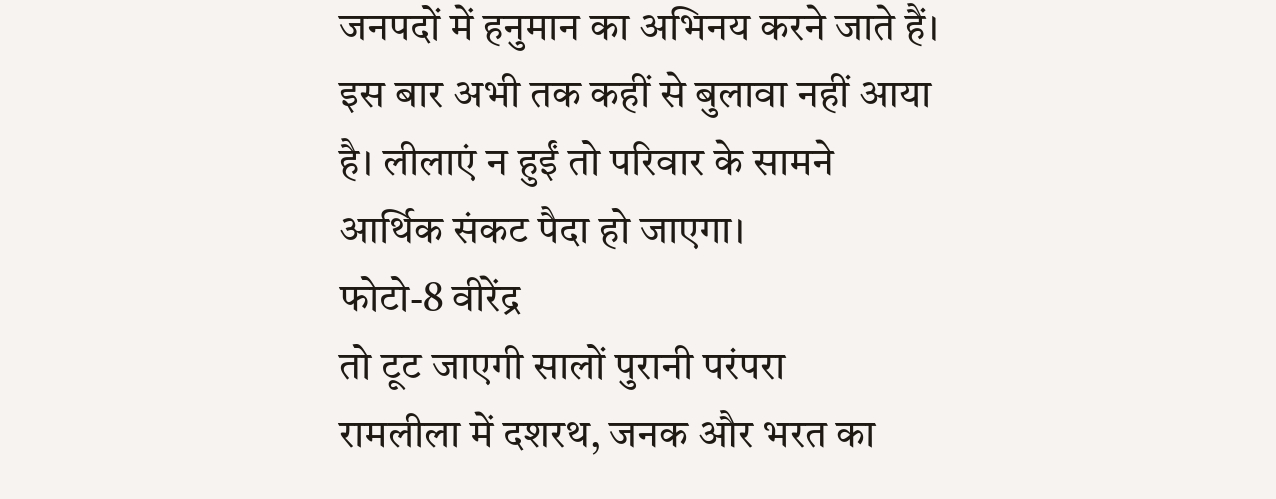जनपदों में हनुमान का अभिनय करने जाते हैं। इस बार अभी तक कहीं से बुलावा नहीं आया है। लीलाएं न हुईं तो परिवार के सामने आर्थिक संकट पैदा हो जाएगा।
फोटो-8 वीरेंद्र
तो टूट जाएगी सालों पुरानी परंपरा
रामलीला में दशरथ, जनक और भरत का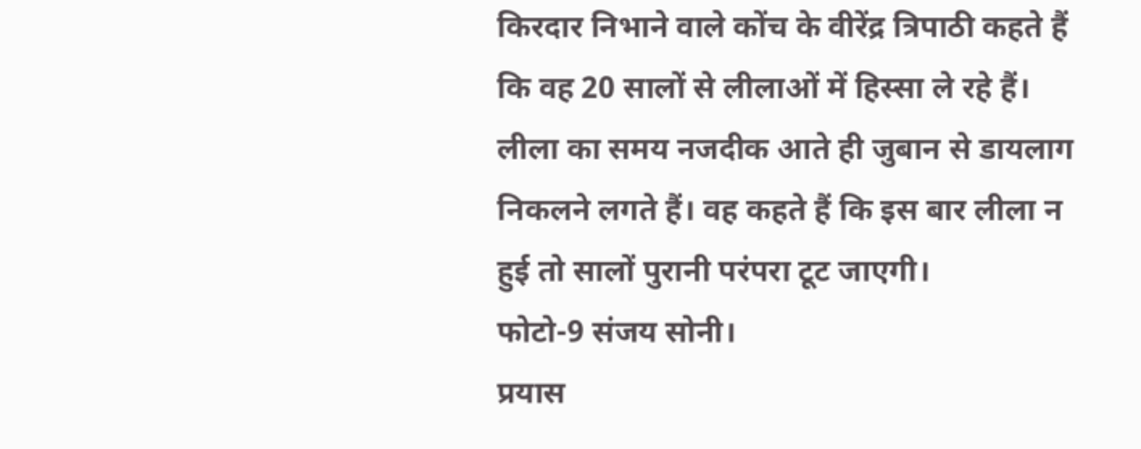किरदार निभाने वाले कोंच के वीरेंद्र त्रिपाठी कहते हैं कि वह 20 सालों से लीलाओं में हिस्सा ले रहे हैं। लीला का समय नजदीक आते ही जुबान से डायलाग निकलने लगते हैं। वह कहते हैं कि इस बार लीला न हुई तो सालों पुरानी परंपरा टूट जाएगी।
फोटो-9 संजय सोनी।
प्रयास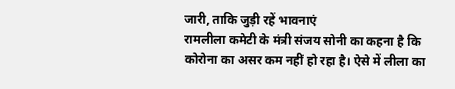जारी, ताकि जुड़ी रहें भावनाएं
रामलीला कमेटी के मंत्री संजय सोनी का कहना है कि कोरोना का असर कम नहीं हो रहा है। ऐसे में लीला का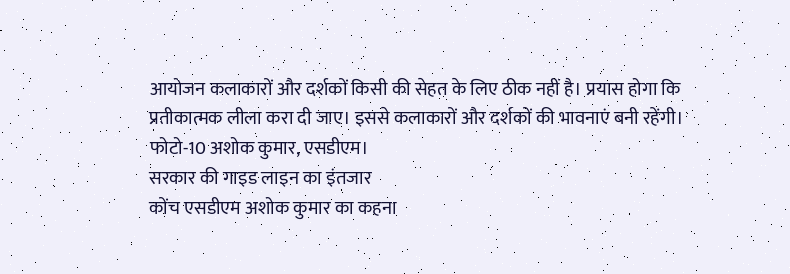आयोजन कलाकारों और दर्शकों किसी की सेहत के लिए ठीक नहीं है। प्रयास होगा कि प्रतीकात्मक लीला करा दी जाए। इससे कलाकारों और दर्शकों की भावनाएं बनी रहेंगी।
फोटो-10 अशोक कुमार, एसडीएम।
सरकार की गाइड लाइन का इंतजार
कोंच एसडीएम अशोक कुमार का कहना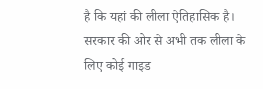है कि यहां की लीला ऐतिहासिक है। सरकार की ओर से अभी तक लीला के लिए कोई गाइड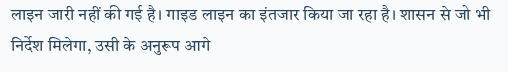लाइन जारी नहीं की गई है। गाइड लाइन का इंतजार किया जा रहा है। शासन से जो भी निर्देश मिलेगा, उसी के अनुरूप आगे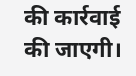की कार्रवाई की जाएगी।